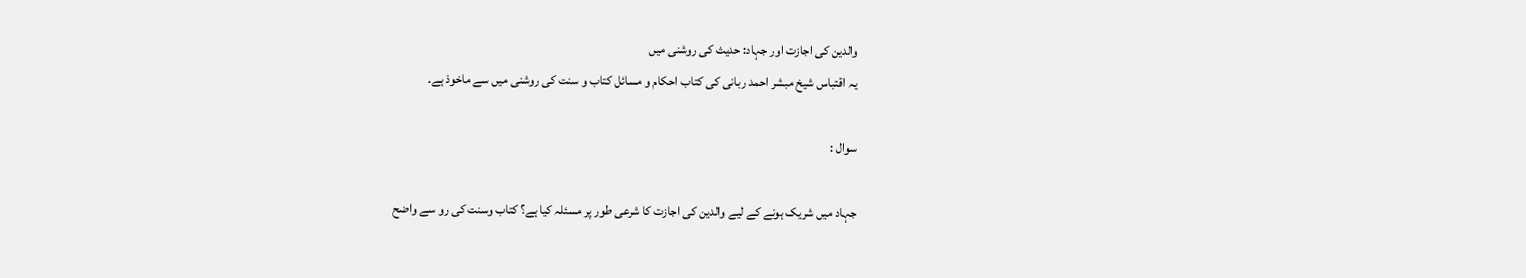والدین کی اجازت اور جہاد: حدیث کی روشنی میں
یہ اقتباس شیخ مبشر احمد ربانی کی کتاب احکام و مسائل کتاب و سنت کی روشنی میں سے ماخوذ ہے۔

سوال :

جہاد میں شریک ہونے کے لیے والدین کی اجازت کا شرعی طور پر مسئلہ کیا ہے؟ کتاب وسنت کی رو سے واضح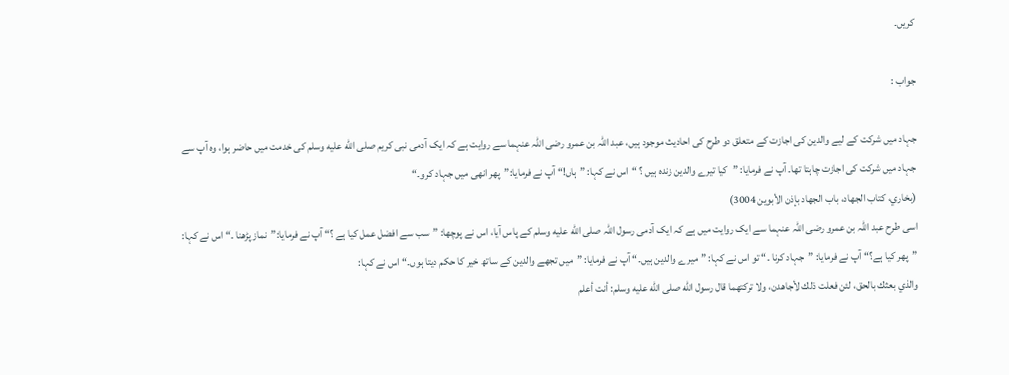کریں۔

جواب :

جہاد میں شرکت کے لیے والدین کی اجازت کے متعلق دو طرح کی احادیث موجود ہیں، عبد اللہ بن عمرو رضی اللہ عنہما سے روایت ہے کہ ایک آدمی نبی کریم صلى الله عليه وسلم کی خدمت میں حاضر ہوا، وہ آپ سے جہاد میں شرکت کی اجازت چاہتا تھا۔ آپ نے فرمایا: ”کیا تیرے والدین زندہ ہیں ؟ “اس نے کہا: ”ہاں!“ آپ نے فرمایا:”پھر انھی میں جہاد کرو۔“
(بخاري، كتاب الجهاد، باب الجهاد بإذن الأبوين 3004)
اسی طرح عبد اللہ بن عمرو رضی اللہ عنہما سے ایک روایت میں ہے کہ ایک آدمی رسول اللہ صلى الله عليه وسلم کے پاس آیا، اس نے پوچھا: ”سب سے افضل عمل کیا ہے ؟“ آپ نے فرمایا:”نماز پڑھنا ۔“ اس نے کہا: ”پھر کیا ہے؟“ آپ نے فرمایا: ”جہاد کرنا ۔“ تو اس نے کہا: ”میرے والدین ہیں۔“ آپ نے فرمایا: ”میں تجھے والدین کے ساتھ خیر کا حکم دیتا ہوں۔“ اس نے کہا:
والذي بعثك بالحق، لئن فعلت ذلك لأجاهدن، ولا تركتهما قال رسول الله صلى الله عليه وسلم: أنت أعلم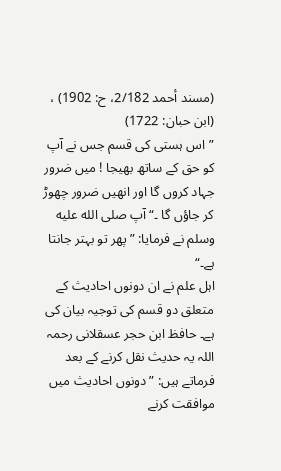(مسند أحمد 2/182، ح: 1902) ، (ابن حبان: 1722)
”اس ہستی کی قسم جس نے آپ کو حق کے ساتھ بھیجا ! میں ضرور جہاد کروں گا اور انھیں ضرور چھوڑ کر جاؤں گا ۔“ آپ صلى الله عليه وسلم نے فرمایا: ”پھر تو بہتر جانتا ہے۔“
اہل علم نے ان دونوں احادیث کے متعلق دو قسم کی توجیہ بیان کی ہے۔ حافظ ابن حجر عسقلانی رحمہ اللہ یہ حدیث نقل کرنے کے بعد فرماتے ہیں: ”دونوں احادیث میں موافقت کرنے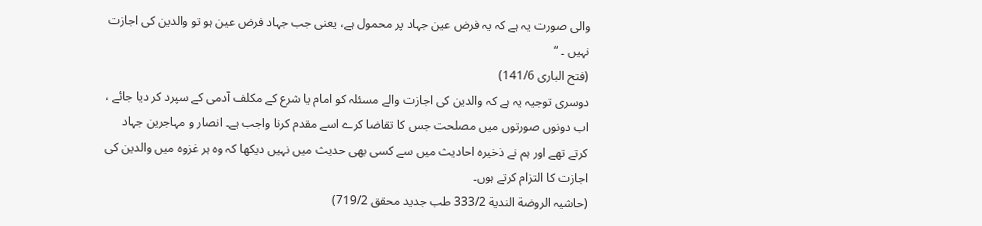والی صورت یہ ہے کہ یہ فرض عین جہاد پر محمول ہے، یعنی جب جہاد فرض عین ہو تو والدین کی اجازت نہیں ۔ “
(فتح الباری 141/6)
دوسری توجیہ یہ ہے کہ والدین کی اجازت والے مسئلہ کو امام یا شرع کے مکلف آدمی کے سپرد کر دیا جائے ، اب دونوں صورتوں میں مصلحت جس کا تقاضا کرے اسے مقدم کرنا واجب ہے۔ انصار و مہاجرین جہاد کرتے تھے اور ہم نے ذخیرہ احادیث میں سے کسی بھی حدیث میں نہیں دیکھا کہ وہ ہر غزوہ میں والدین کی اجازت کا التزام کرتے ہوں۔
(حاشیہ الروضة الندية 333/2 طب جدید محقق 719/2)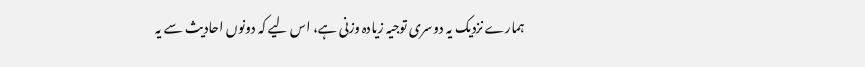ہمارے نزدیک یہ دوسری توجیہ زیادہ وزنی ہے، اس لیے کہ دونوں احادیث سے یہ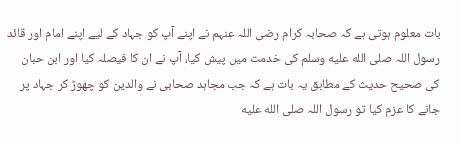بات معلوم ہوتی ہے کہ صحابہ کرام رضی اللہ عنہم نے اپنے آپ کو جہاد کے لیے اپنے امام اور قائد رسول اللہ صلى الله عليه وسلم کی خدمت میں پیش کیا، آپ نے ان کا فیصلہ کیا اور ابن حبان کی صحیح حدیث کے مطابق یہ بات ہے کہ جب مجاہد صحابی نے والدین کو چھوڑ کر جہاد پر جانے کا عزم کیا تو رسول اللہ صلى الله عليه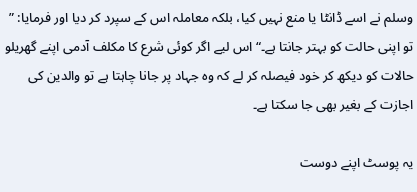وسلم نے اسے ڈانٹا یا منع نہیں کیا، بلکہ معاملہ اس کے سپرد کر دیا اور فرمایا: ” تو اپنی حالت کو بہتر جانتا ہے۔“ اس لیے اگر کوئی شرع کا مکلف آدمی اپنے گھریلو حالات کو دیکھ کر خود فیصلہ کر لے کہ وہ جہاد پر جانا چاہتا ہے تو والدین کی اجازت کے بغیر بھی جا سکتا ہے۔

یہ پوسٹ اپنے دوست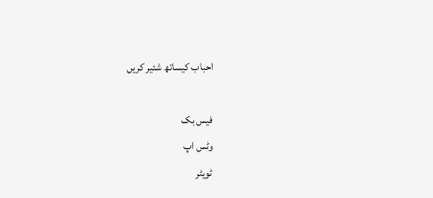احباب کیساتھ شئیر کریں

فیس بک
وٹس اپ
ٹویٹر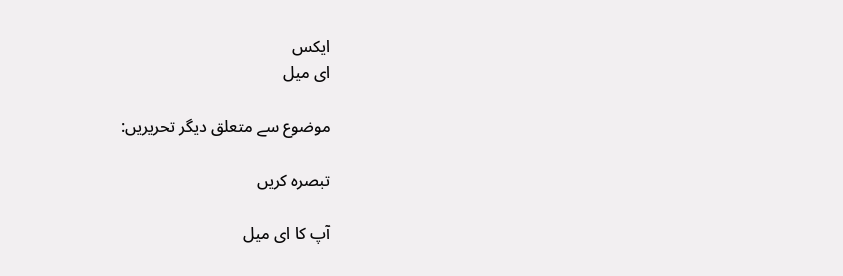ایکس
ای میل

موضوع سے متعلق دیگر تحریریں:

تبصرہ کریں

آپ کا ای میل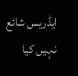ایڈریس شائع نہیں کیا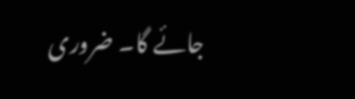جائے گا۔ ضروری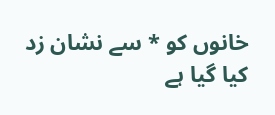خانوں کو * سے نشان زد کیا گیا ہے